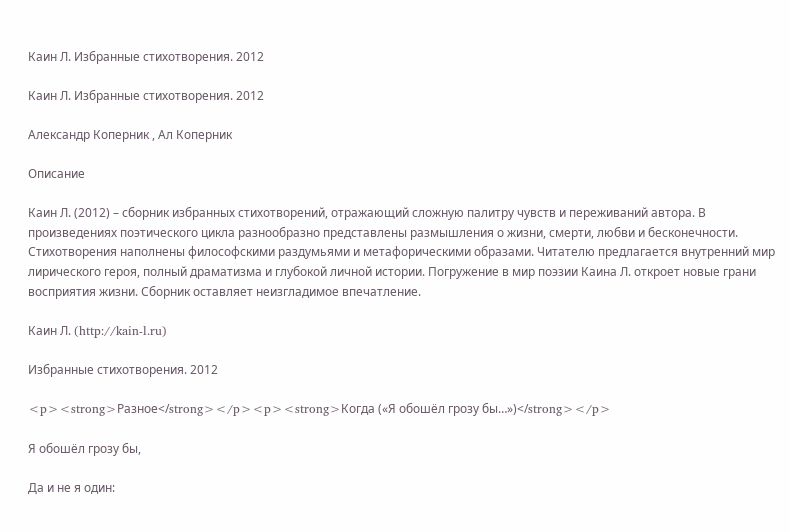Каин Л. Избранные стихотворения. 2012

Каин Л. Избранные стихотворения. 2012

Александр Коперник , Ал Коперник

Описание

Каин Л. (2012) – сборник избранных стихотворений, отражающий сложную палитру чувств и переживаний автора. В произведениях поэтического цикла разнообразно представлены размышления о жизни, смерти, любви и бесконечности. Стихотворения наполнены философскими раздумьями и метафорическими образами. Читателю предлагается внутренний мир лирического героя, полный драматизма и глубокой личной истории. Погружение в мир поэзии Каина Л. откроет новые грани восприятия жизни. Сборник оставляет неизгладимое впечатление.

Каин Л. (http://kain-l.ru)

Избранные стихотворения. 2012

<p><strong>Разное</strong></p><p><strong>Когда («Я обошёл грозу бы…»)</strong></p>

Я обошёл грозу бы,

Да и не я один: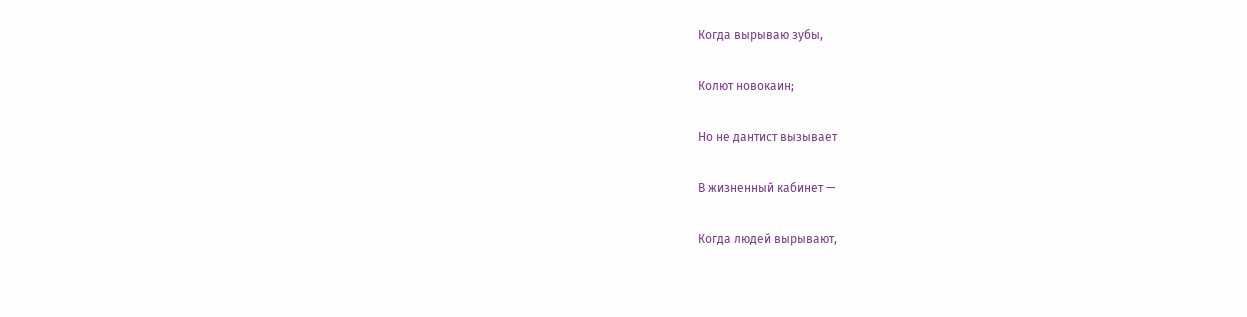Когда вырываю зубы,

Колют новокаин;

Но не дантист вызывает

В жизненный кабинет —

Когда людей вырывают,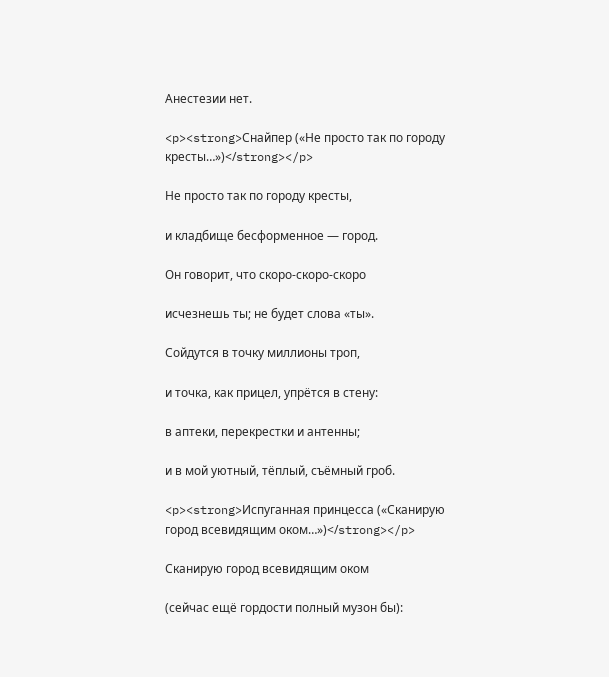Анестезии нет.

<p><strong>Снайпер («Не просто так по городу кресты…»)</strong></p>

Не просто так по городу кресты,

и кладбище бесформенное — город.

Он говорит, что скоро-скоро-скоро

исчезнешь ты; не будет слова «ты».

Сойдутся в точку миллионы троп,

и точка, как прицел, упрётся в стену:

в аптеки, перекрестки и антенны;

и в мой уютный, тёплый, съёмный гроб.

<p><strong>Испуганная принцесса («Сканирую город всевидящим оком…»)</strong></p>

Сканирую город всевидящим оком

(сейчас ещё гордости полный музон бы):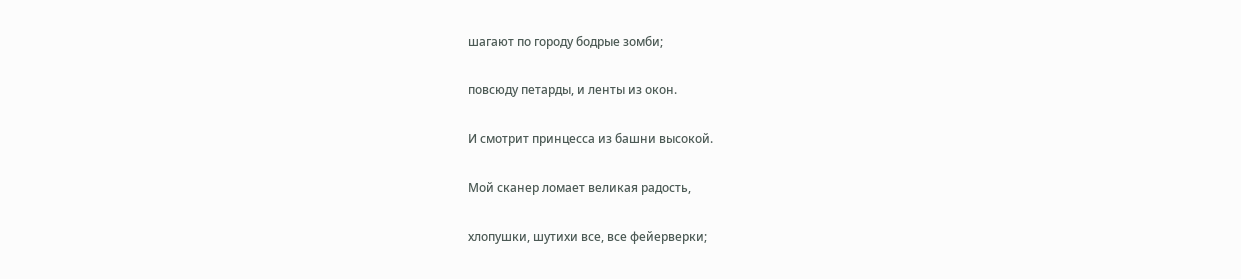шагают по городу бодрые зомби;

повсюду петарды, и ленты из окон.

И смотрит принцесса из башни высокой.

Мой сканер ломает великая радость,

хлопушки, шутихи все, все фейерверки;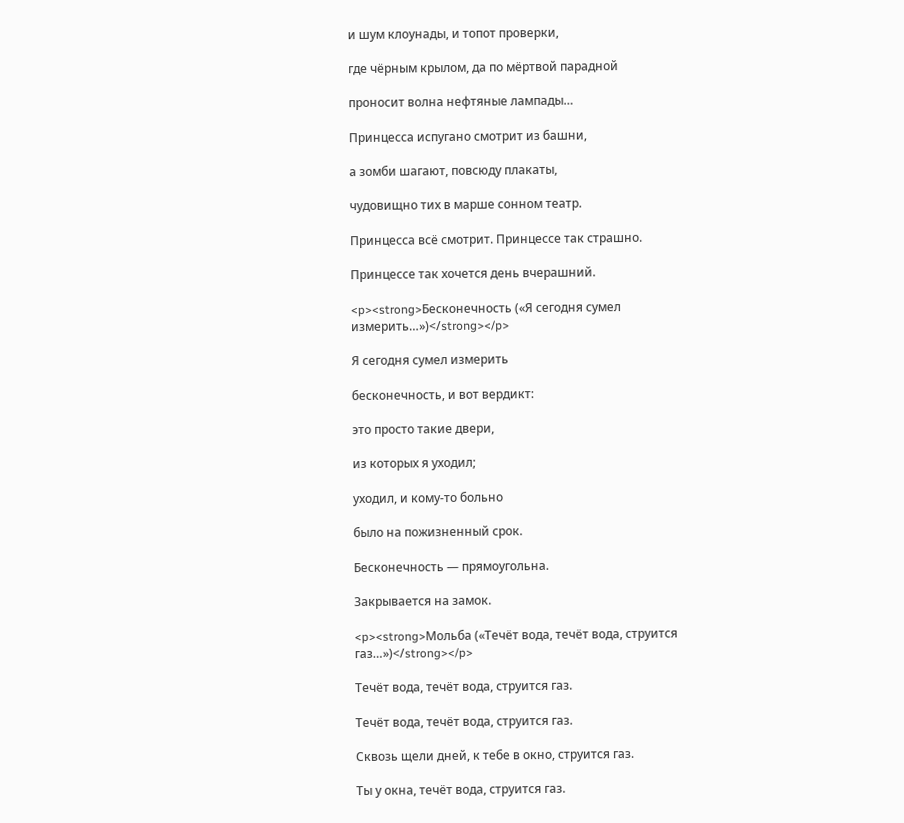и шум клоунады, и топот проверки,

где чёрным крылом, да по мёртвой парадной

проносит волна нефтяные лампады…

Принцесса испугано смотрит из башни,

а зомби шагают, повсюду плакаты,

чудовищно тих в марше сонном театр.

Принцесса всё смотрит. Принцессе так страшно.

Принцессе так хочется день вчерашний.

<p><strong>Бесконечность («Я сегодня сумел измерить…»)</strong></p>

Я сегодня сумел измерить

бесконечность, и вот вердикт:

это просто такие двери,

из которых я уходил;

уходил, и кому-то больно

было на пожизненный срок.

Бесконечность — прямоугольна.

Закрывается на замок.

<p><strong>Мольба («Течёт вода, течёт вода, струится газ…»)</strong></p>

Течёт вода, течёт вода, струится газ.

Течёт вода, течёт вода, струится газ.

Сквозь щели дней, к тебе в окно, струится газ.

Ты у окна, течёт вода, струится газ.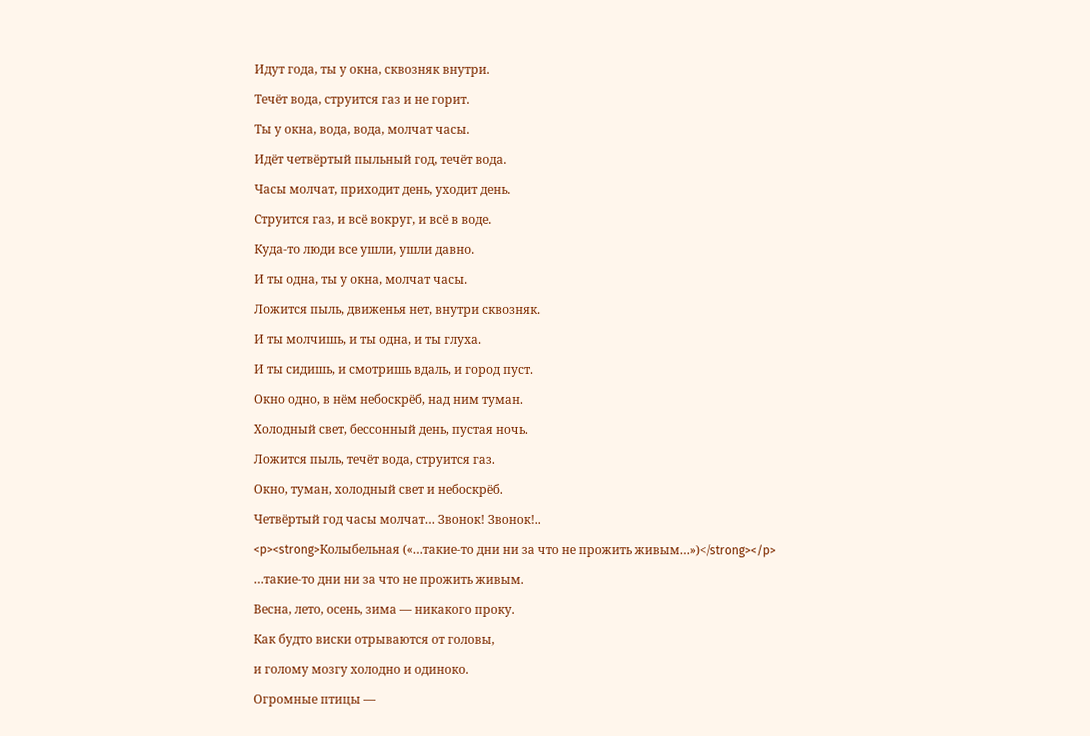Идут года, ты у окна, сквозняк внутри.

Течёт вода, струится газ и не горит.

Ты у окна, вода, вода, молчат часы.

Идёт четвёртый пыльный год, течёт вода.

Часы молчат, приходит день, уходит день.

Струится газ, и всё вокруг, и всё в воде.

Куда-то люди все ушли, ушли давно.

И ты одна, ты у окна, молчат часы.

Ложится пыль, движенья нет, внутри сквозняк.

И ты молчишь, и ты одна, и ты глуха.

И ты сидишь, и смотришь вдаль, и город пуст.

Окно одно, в нём небоскрёб, над ним туман.

Холодный свет, бессонный день, пустая ночь.

Ложится пыль, течёт вода, струится газ.

Окно, туман, холодный свет и небоскрёб.

Четвёртый год часы молчат… Звонок! Звонок!..

<p><strong>Колыбельная («…такие-то дни ни за что не прожить живым…»)</strong></p>

…такие-то дни ни за что не прожить живым.

Весна, лето, осень, зима — никакого проку.

Как будто виски отрываются от головы,

и голому мозгу холодно и одиноко.

Огромные птицы —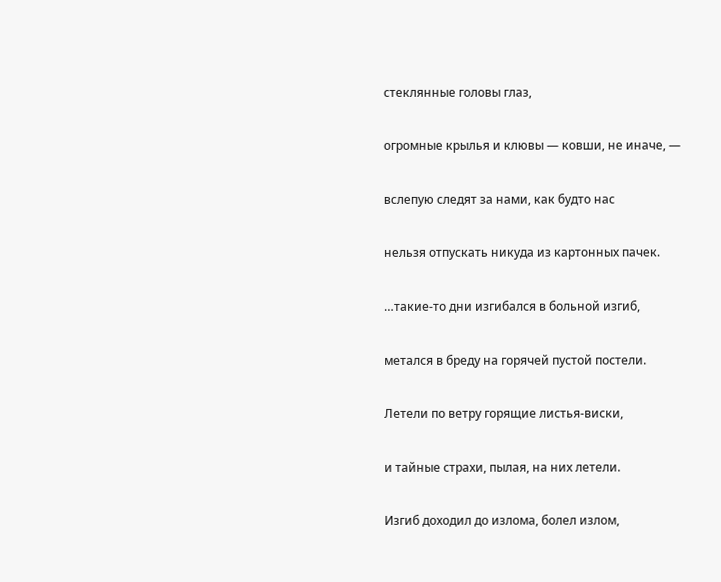стеклянные головы глаз,

огромные крылья и клювы — ковши, не иначе, —

вслепую следят за нами, как будто нас

нельзя отпускать никуда из картонных пачек.

…такие-то дни изгибался в больной изгиб,

метался в бреду на горячей пустой постели.

Летели по ветру горящие листья-виски,

и тайные страхи, пылая, на них летели.

Изгиб доходил до излома, болел излом,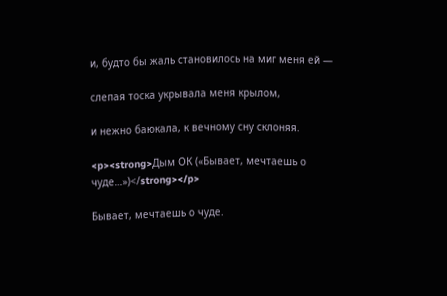и, будто бы жаль становилось на миг меня ей —

слепая тоска укрывала меня крылом,

и нежно баюкала, к вечному сну склоняя.

<p><strong>Дым ОК («Бывает, мечтаешь о чуде…»)</strong></p>

Бывает, мечтаешь о чуде.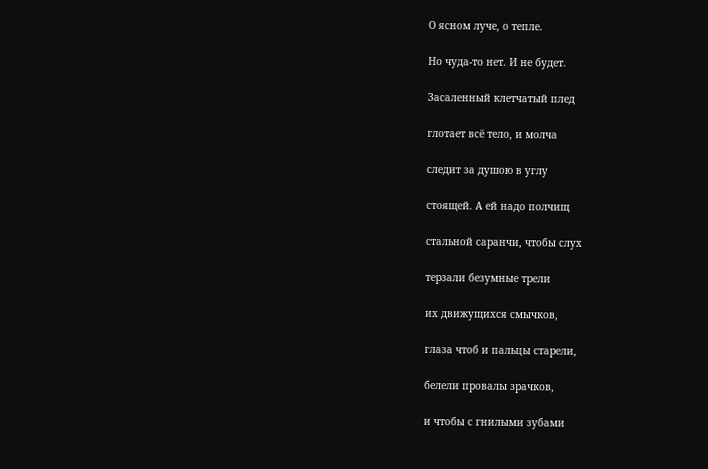О ясном луче, о тепле.

Но чуда-то нет. И не будет.

Засаленный клетчатый плед

глотает всё тело, и молча

следит за душою в углу

стоящей. А ей надо полчищ

стальной саранчи, чтобы слух

терзали безумные трели

их движущихся смычков,

глаза чтоб и пальцы старели,

белели провалы зрачков,

и чтобы с гнилыми зубами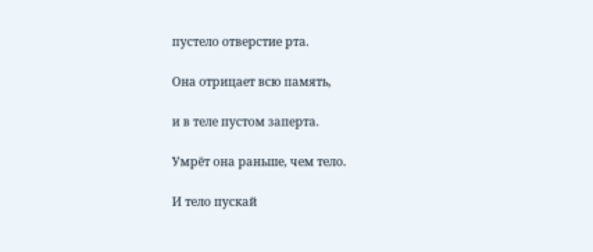пустело отверстие рта.

Она отрицает всю память,

и в теле пустом заперта.

Умрёт она раньше, чем тело.

И тело пускай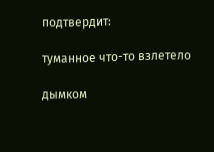подтвердит:

туманное что-то взлетело

дымком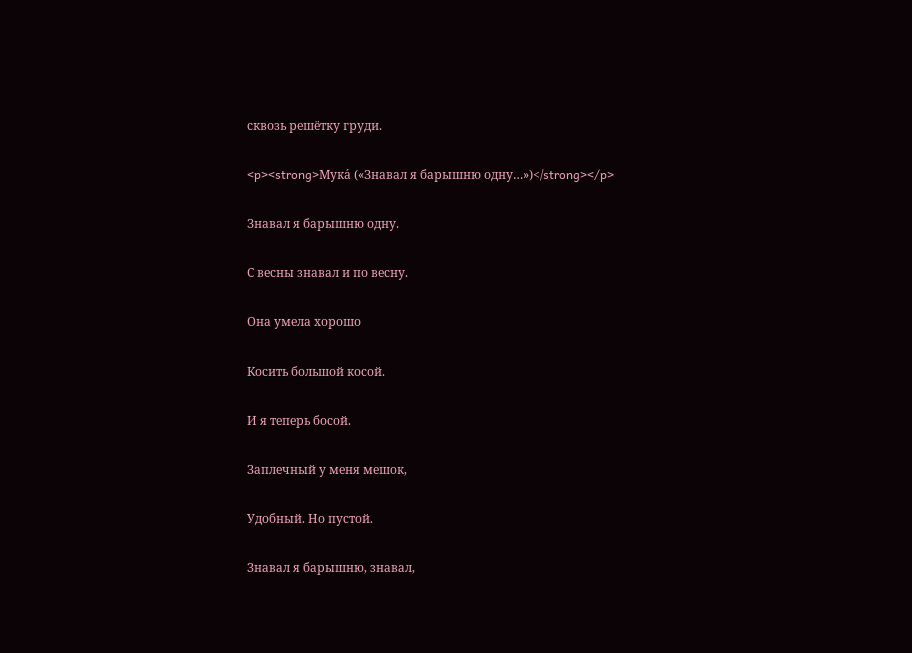сквозь решётку груди.

<p><strong>Мука́ («Знавал я барышню одну…»)</strong></p>

Знавал я барышню одну.

С весны знавал и по весну.

Она умела хорошо

Косить большой косой.

И я теперь босой.

Заплечный у меня мешок,

Удобный. Но пустой.

Знавал я барышню, знавал,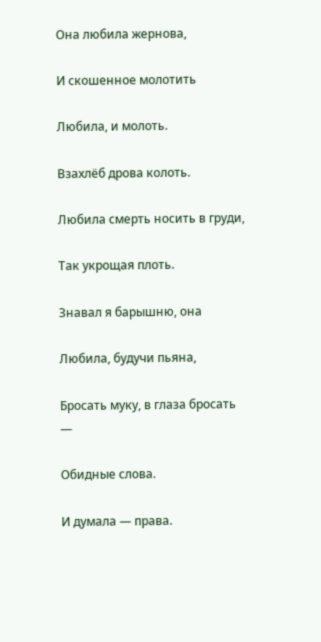Она любила жернова,

И скошенное молотить

Любила, и молоть.

Взахлёб дрова колоть.

Любила смерть носить в груди,

Так укрощая плоть.

Знавал я барышню, она

Любила, будучи пьяна,

Бросать муку, в глаза бросать —

Обидные слова.

И думала — права.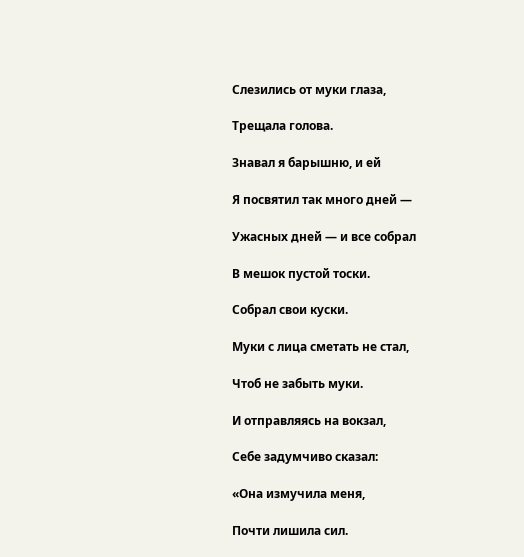Слезились от муки глаза,

Трещала голова.

Знавал я барышню, и ей

Я посвятил так много дней —

Ужасных дней — и все собрал

В мешок пустой тоски.

Собрал свои куски.

Муки с лица сметать не стал,

Чтоб не забыть муки.

И отправляясь на вокзал,

Себе задумчиво сказал:

«Она измучила меня,

Почти лишила сил.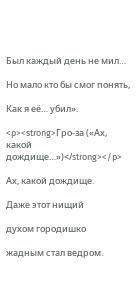Был каждый день не мил…

Но мало кто бы смог понять,

Как я её… убил».

<p><strong>Гро-за («Ах, какой дождище…»)</strong></p>

Ах, какой дождище.

Даже этот нищий

духом городишко

жадным стал ведром.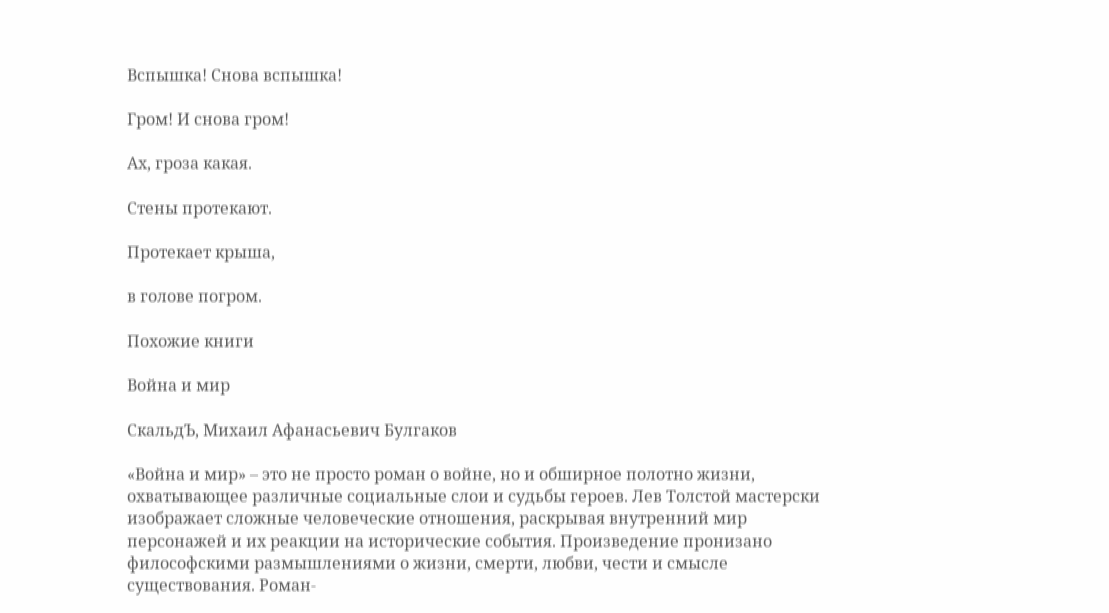Вспышка! Снова вспышка!

Гром! И снова гром!

Ах, гроза какая.

Стены протекают.

Протекает крыша,

в голове погром.

Похожие книги

Война и мир

СкальдЪ, Михаил Афанасьевич Булгаков

«Война и мир» – это не просто роман о войне, но и обширное полотно жизни, охватывающее различные социальные слои и судьбы героев. Лев Толстой мастерски изображает сложные человеческие отношения, раскрывая внутренний мир персонажей и их реакции на исторические события. Произведение пронизано философскими размышлениями о жизни, смерти, любви, чести и смысле существования. Роман-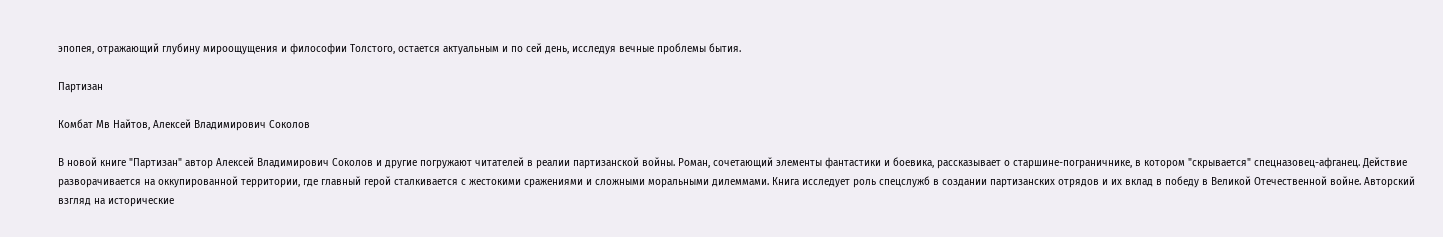эпопея, отражающий глубину мироощущения и философии Толстого, остается актуальным и по сей день, исследуя вечные проблемы бытия.

Партизан

Комбат Мв Найтов, Алексей Владимирович Соколов

В новой книге "Партизан" автор Алексей Владимирович Соколов и другие погружают читателей в реалии партизанской войны. Роман, сочетающий элементы фантастики и боевика, рассказывает о старшине-пограничнике, в котором "скрывается" спецназовец-афганец. Действие разворачивается на оккупированной территории, где главный герой сталкивается с жестокими сражениями и сложными моральными дилеммами. Книга исследует роль спецслужб в создании партизанских отрядов и их вклад в победу в Великой Отечественной войне. Авторский взгляд на исторические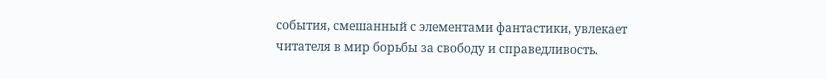события, смешанный с элементами фантастики, увлекает читателя в мир борьбы за свободу и справедливость.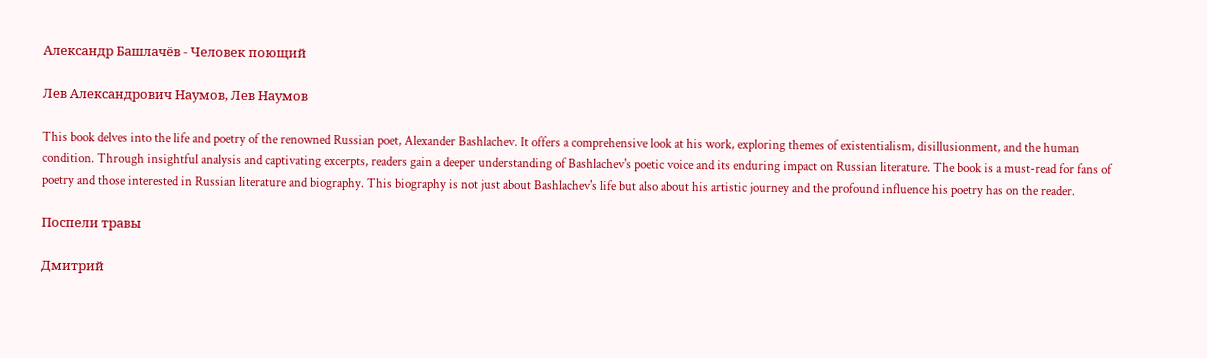Александр Башлачёв - Человек поющий

Лев Александрович Наумов, Лев Наумов

This book delves into the life and poetry of the renowned Russian poet, Alexander Bashlachev. It offers a comprehensive look at his work, exploring themes of existentialism, disillusionment, and the human condition. Through insightful analysis and captivating excerpts, readers gain a deeper understanding of Bashlachev's poetic voice and its enduring impact on Russian literature. The book is a must-read for fans of poetry and those interested in Russian literature and biography. This biography is not just about Bashlachev's life but also about his artistic journey and the profound influence his poetry has on the reader.

Поспели травы

Дмитрий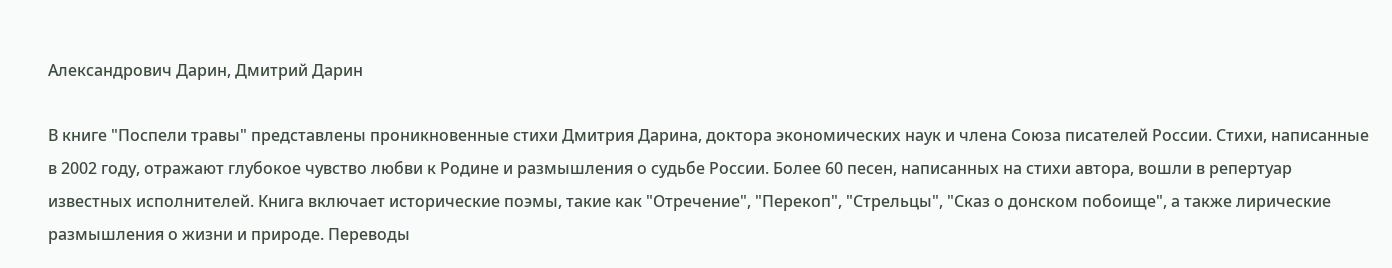Александрович Дарин, Дмитрий Дарин

В книге "Поспели травы" представлены проникновенные стихи Дмитрия Дарина, доктора экономических наук и члена Союза писателей России. Стихи, написанные в 2002 году, отражают глубокое чувство любви к Родине и размышления о судьбе России. Более 60 песен, написанных на стихи автора, вошли в репертуар известных исполнителей. Книга включает исторические поэмы, такие как "Отречение", "Перекоп", "Стрельцы", "Сказ о донском побоище", а также лирические размышления о жизни и природе. Переводы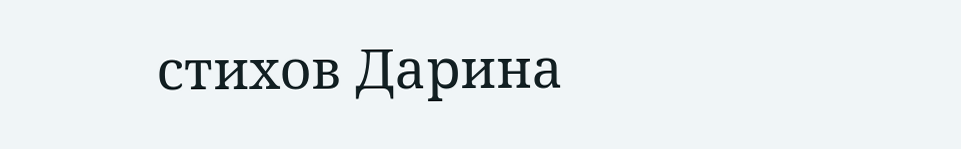стихов Дарина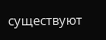существуют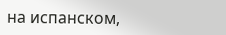на испанском,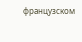французском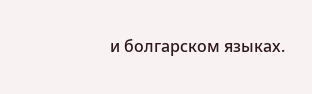и болгарском языках.